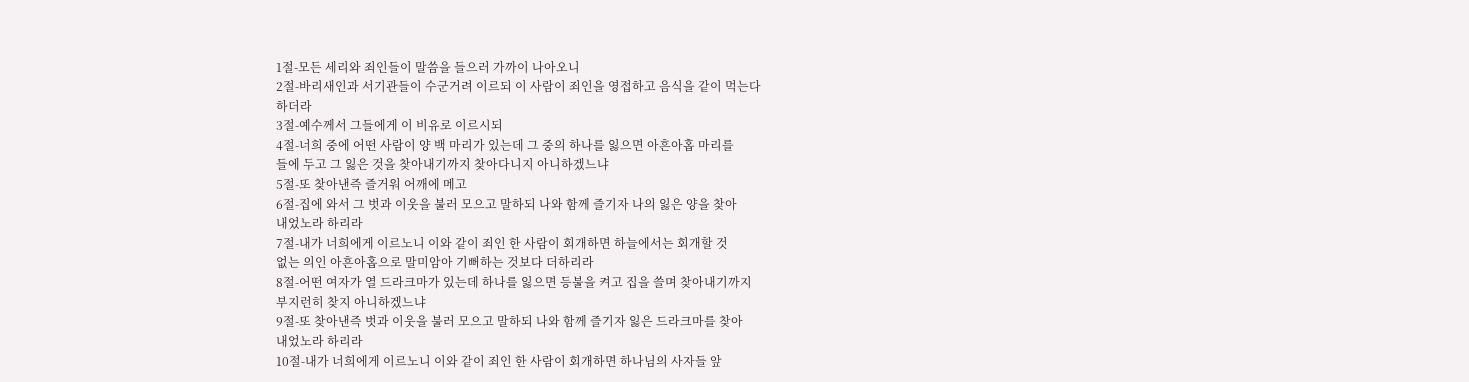1절-모든 세리와 죄인들이 말씀을 들으러 가까이 나아오니
2절-바리새인과 서기관들이 수군거려 이르되 이 사람이 죄인을 영접하고 음식을 같이 먹는다
하더라
3절-예수께서 그들에게 이 비유로 이르시되
4절-너희 중에 어떤 사람이 양 백 마리가 있는데 그 중의 하나를 잃으면 아흔아홉 마리를
들에 두고 그 잃은 것을 찾아내기까지 찾아다니지 아니하겠느냐
5절-또 찾아낸즉 즐거워 어깨에 메고
6절-집에 와서 그 벗과 이웃을 불러 모으고 말하되 나와 함께 즐기자 나의 잃은 양을 찾아
내었노라 하리라
7절-내가 너희에게 이르노니 이와 같이 죄인 한 사람이 회개하면 하늘에서는 회개할 것
없는 의인 아흔아홉으로 말미암아 기뻐하는 것보다 더하리라
8절-어떤 여자가 열 드라크마가 있는데 하나를 잃으면 등불을 켜고 집을 쓸며 찾아내기까지
부지런히 찾지 아니하겠느냐
9절-또 찾아낸즉 벗과 이웃을 불러 모으고 말하되 나와 함께 즐기자 잃은 드라크마를 찾아
내었노라 하리라
10절-내가 너희에게 이르노니 이와 같이 죄인 한 사람이 회개하면 하나님의 사자들 앞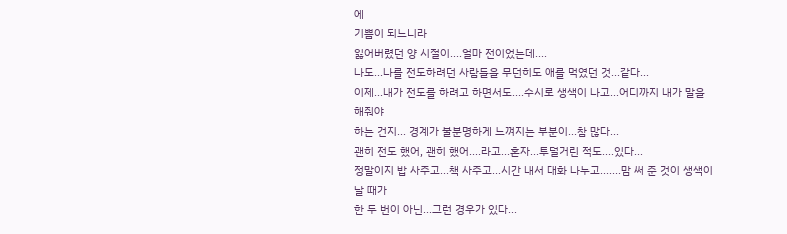에
기쁨이 되느니라
잃어버렸던 양 시절이....얼마 전이었는데....
나도...나를 전도하려던 사람들을 무던히도 애를 먹였던 것...같다...
이제...내가 전도를 하려고 하면서도....수시로 생색이 나고...어디까지 내가 말을 해줘야
하는 건지... 경계가 불분명하게 느껴지는 부분이...참 많다...
괜히 전도 했어, 괜히 했어....라고...혼자...투덜거린 적도....있다...
정말이지 밥 사주고...책 사주고...시간 내서 대화 나누고.......맘 써 준 것이 생색이 날 때가
한 두 번이 아닌...그런 경우가 있다...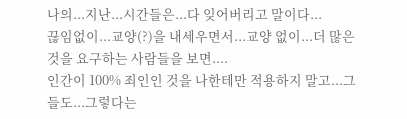나의...지난...시간들은...다 잊어버리고 말이다...
끊임없이...교양(?)을 내세우면서...교양 없이...더 많은 것을 요구하는 사람들을 보면....
인간이 100% 죄인인 것을 나한테만 적용하지 말고...그들도...그렇다는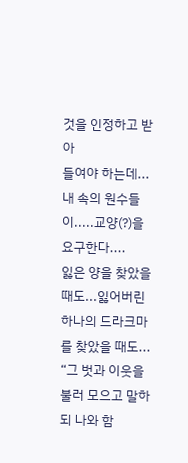것을 인정하고 받아
들여야 하는데...내 속의 원수들이.....교양(?)을 요구한다....
잃은 양을 찾았을 때도...잃어버린 하나의 드라크마를 찾았을 때도...
“그 벗과 이웃을 불러 모으고 말하되 나와 함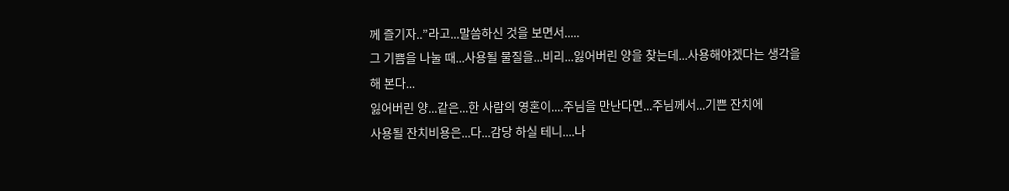께 즐기자..”라고...말씀하신 것을 보면서.....
그 기쁨을 나눌 때...사용될 물질을...비리...잃어버린 양을 찾는데...사용해야겠다는 생각을
해 본다...
잃어버린 양...같은...한 사람의 영혼이....주님을 만난다면...주님께서...기쁜 잔치에
사용될 잔치비용은...다...감당 하실 테니....나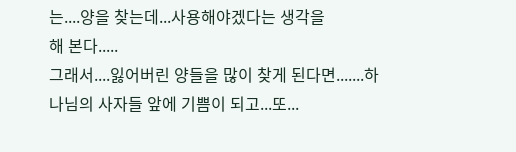는....양을 찾는데...사용해야겠다는 생각을
해 본다.....
그래서....잃어버린 양들을 많이 찾게 된다면.......하나님의 사자들 앞에 기쁨이 되고...또...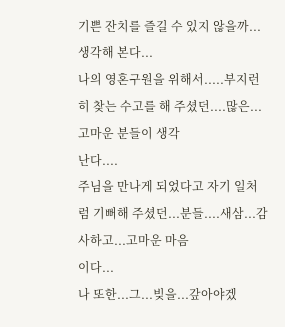기쁜 잔치를 즐길 수 있지 않을까...생각해 본다...
나의 영혼구원을 위해서.....부지런히 찾는 수고를 해 주셨던....많은...고마운 분들이 생각
난다....
주님을 만나게 되었다고 자기 일처럼 기뻐해 주셨던...분들....새삼...감사하고...고마운 마음
이다...
나 또한...그...빚을...갚아야겠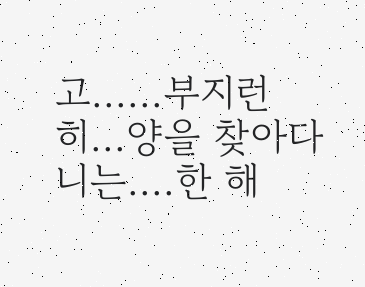고......부지런히...양을 찾아다니는....한 해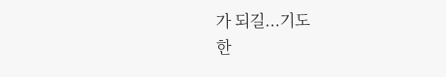가 되길...기도
한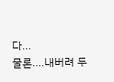다...
물론....내버려 두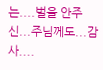는....벌을 안주신...주님께도...감사....